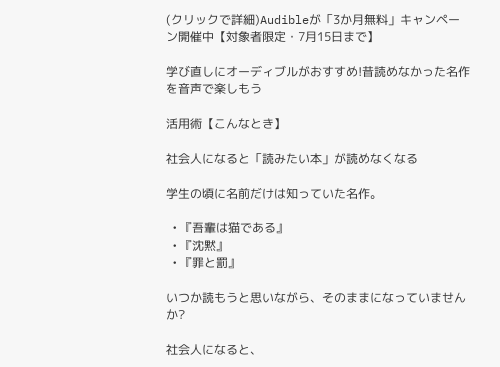(クリックで詳細)Audibleが「3か月無料」キャンペーン開催中【対象者限定・7月15日まで】

学び直しにオーディブルがおすすめ!昔読めなかった名作を音声で楽しもう

活用術【こんなとき】

社会人になると「読みたい本」が読めなくなる

学生の頃に名前だけは知っていた名作。

  • 『吾輩は猫である』
  • 『沈黙』
  • 『罪と罰』

いつか読もうと思いながら、そのままになっていませんか?

社会人になると、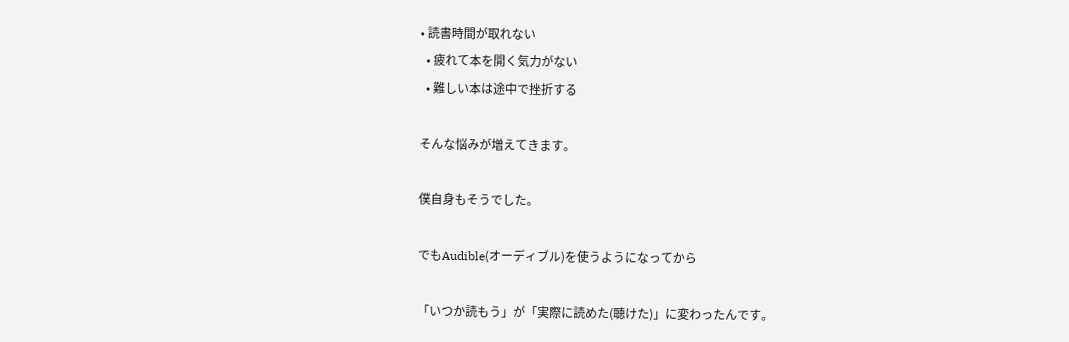• 読書時間が取れない
  • 疲れて本を開く気力がない
  • 難しい本は途中で挫折する

そんな悩みが増えてきます。

僕自身もそうでした。

でもAudible(オーディブル)を使うようになってから

「いつか読もう」が「実際に読めた(聴けた)」に変わったんです。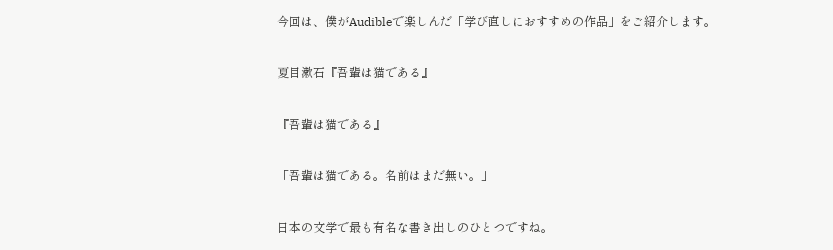今回は、僕がAudibleで楽しんだ「学び直しにおすすめの作品」をご紹介します。

夏目漱石『吾輩は猫である』

『吾輩は猫である』

「吾輩は猫である。名前はまだ無い。」

日本の文学で最も有名な書き出しのひとつですね。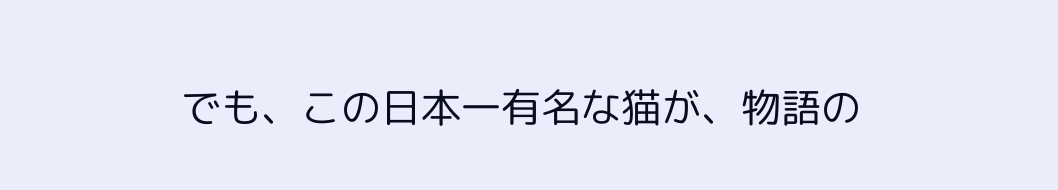でも、この日本一有名な猫が、物語の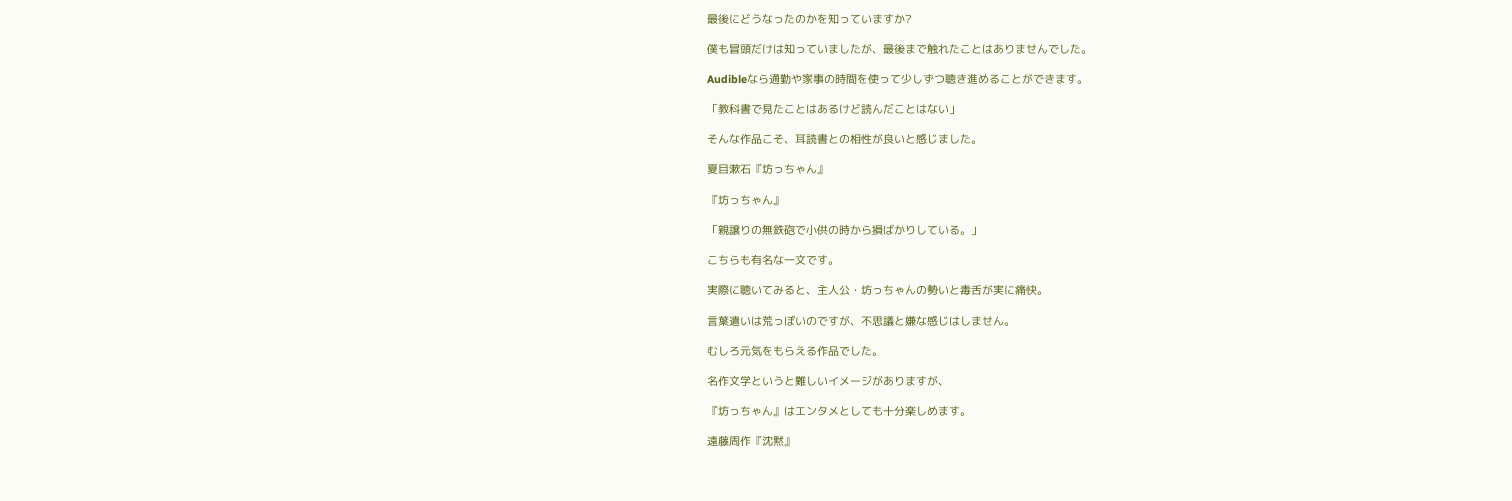最後にどうなったのかを知っていますか?

僕も冒頭だけは知っていましたが、最後まで触れたことはありませんでした。

Audibleなら通勤や家事の時間を使って少しずつ聴き進めることができます。

「教科書で見たことはあるけど読んだことはない」

そんな作品こそ、耳読書との相性が良いと感じました。

夏目漱石『坊っちゃん』

『坊っちゃん』

「親譲りの無鉄砲で小供の時から損ばかりしている。」

こちらも有名な一文です。

実際に聴いてみると、主人公・坊っちゃんの勢いと毒舌が実に痛快。

言葉遣いは荒っぽいのですが、不思議と嫌な感じはしません。

むしろ元気をもらえる作品でした。

名作文学というと難しいイメージがありますが、

『坊っちゃん』はエンタメとしても十分楽しめます。

遠藤周作『沈黙』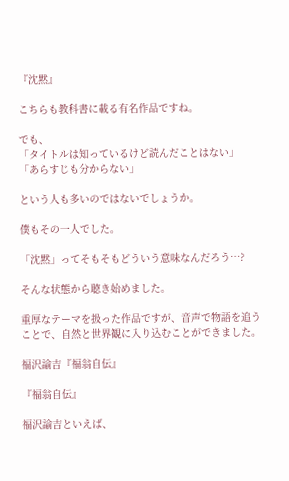『沈黙』

こちらも教科書に載る有名作品ですね。

でも、
「タイトルは知っているけど読んだことはない」
「あらすじも分からない」

という人も多いのではないでしょうか。

僕もその一人でした。

「沈黙」ってそもそもどういう意味なんだろう…?

そんな状態から聴き始めました。

重厚なテーマを扱った作品ですが、音声で物語を追うことで、自然と世界観に入り込むことができました。

福沢諭吉『福翁自伝』

『福翁自伝』

福沢諭吉といえば、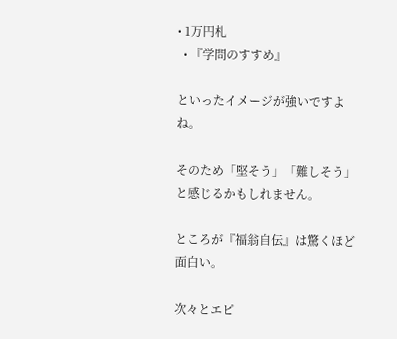• 1万円札
  • 『学問のすすめ』

といったイメージが強いですよね。

そのため「堅そう」「難しそう」と感じるかもしれません。

ところが『福翁自伝』は驚くほど面白い。

次々とエピ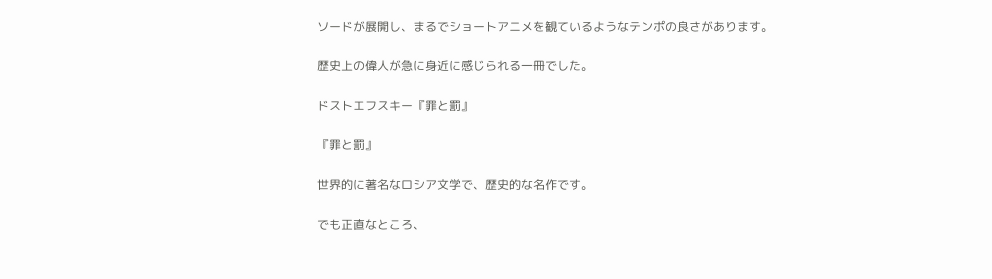ソードが展開し、まるでショートアニメを観ているようなテンポの良さがあります。

歴史上の偉人が急に身近に感じられる一冊でした。

ドストエフスキー『罪と罰』

『罪と罰』

世界的に著名なロシア文学で、歴史的な名作です。

でも正直なところ、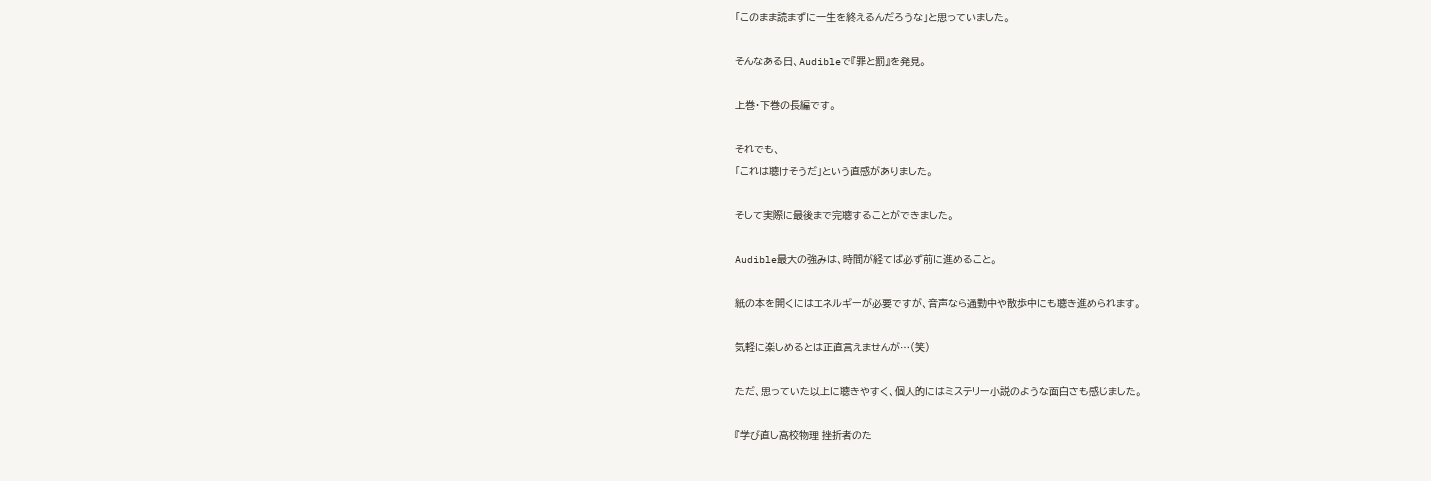「このまま読まずに一生を終えるんだろうな」と思っていました。

そんなある日、Audibleで『罪と罰』を発見。

上巻・下巻の長編です。

それでも、
「これは聴けそうだ」という直感がありました。

そして実際に最後まで完聴することができました。

Audible最大の強みは、時間が経てば必ず前に進めること。

紙の本を開くにはエネルギーが必要ですが、音声なら通勤中や散歩中にも聴き進められます。

気軽に楽しめるとは正直言えませんが…(笑)

ただ、思っていた以上に聴きやすく、個人的にはミステリー小説のような面白さも感じました。

『学び直し高校物理 挫折者のた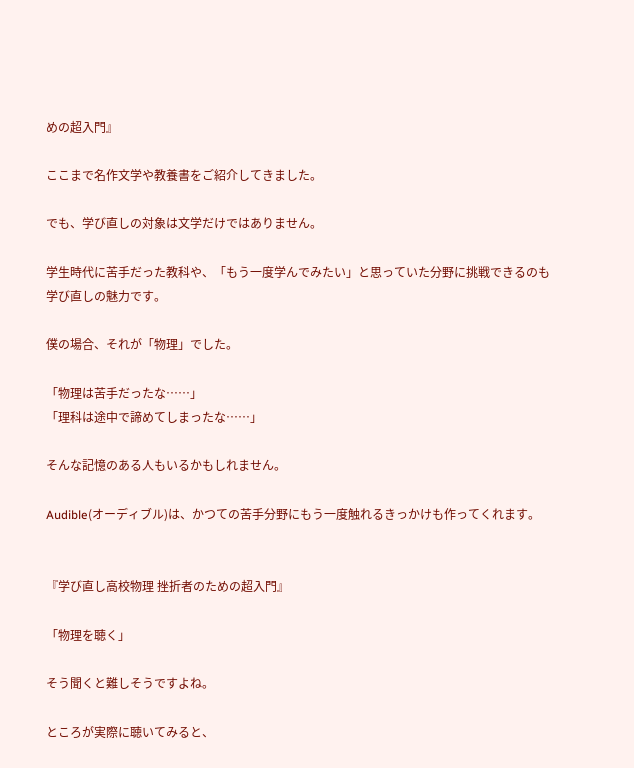めの超入門』

ここまで名作文学や教養書をご紹介してきました。

でも、学び直しの対象は文学だけではありません。

学生時代に苦手だった教科や、「もう一度学んでみたい」と思っていた分野に挑戦できるのも学び直しの魅力です。

僕の場合、それが「物理」でした。

「物理は苦手だったな……」
「理科は途中で諦めてしまったな……」

そんな記憶のある人もいるかもしれません。

Audible(オーディブル)は、かつての苦手分野にもう一度触れるきっかけも作ってくれます。


『学び直し高校物理 挫折者のための超入門』

「物理を聴く」

そう聞くと難しそうですよね。

ところが実際に聴いてみると、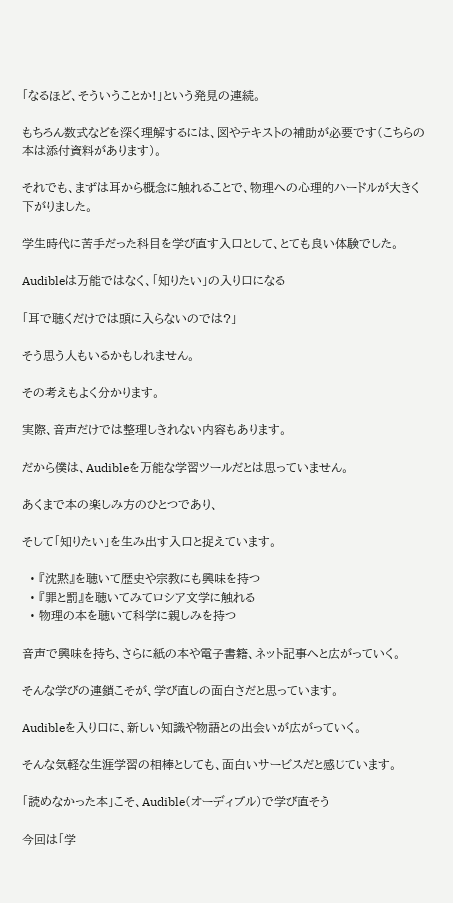「なるほど、そういうことか!」という発見の連続。

もちろん数式などを深く理解するには、図やテキストの補助が必要です(こちらの本は添付資料があります)。

それでも、まずは耳から概念に触れることで、物理への心理的ハードルが大きく下がりました。

学生時代に苦手だった科目を学び直す入口として、とても良い体験でした。

Audibleは万能ではなく、「知りたい」の入り口になる

「耳で聴くだけでは頭に入らないのでは?」

そう思う人もいるかもしれません。

その考えもよく分かります。

実際、音声だけでは整理しきれない内容もあります。

だから僕は、Audibleを万能な学習ツールだとは思っていません。

あくまで本の楽しみ方のひとつであり、

そして「知りたい」を生み出す入口と捉えています。

  • 『沈黙』を聴いて歴史や宗教にも興味を持つ
  • 『罪と罰』を聴いてみてロシア文学に触れる
  • 物理の本を聴いて科学に親しみを持つ

音声で興味を持ち、さらに紙の本や電子書籍、ネット記事へと広がっていく。

そんな学びの連鎖こそが、学び直しの面白さだと思っています。

Audibleを入り口に、新しい知識や物語との出会いが広がっていく。

そんな気軽な生涯学習の相棒としても、面白いサービスだと感じています。

「読めなかった本」こそ、Audible(オーディブル)で学び直そう

今回は「学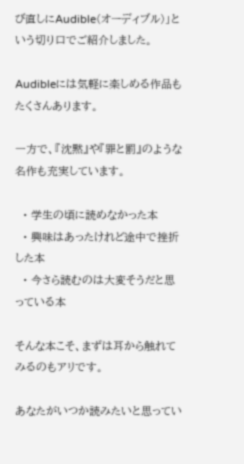び直しにAudible(オーディブル)」という切り口でご紹介しました。

Audibleには気軽に楽しめる作品もたくさんあります。

一方で、『沈黙』や『罪と罰』のような名作も充実しています。

  • 学生の頃に読めなかった本
  • 興味はあったけれど途中で挫折した本
  • 今さら読むのは大変そうだと思っている本

そんな本こそ、まずは耳から触れてみるのもアリです。

あなたがいつか読みたいと思ってい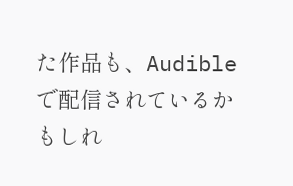た作品も、Audibleで配信されているかもしれ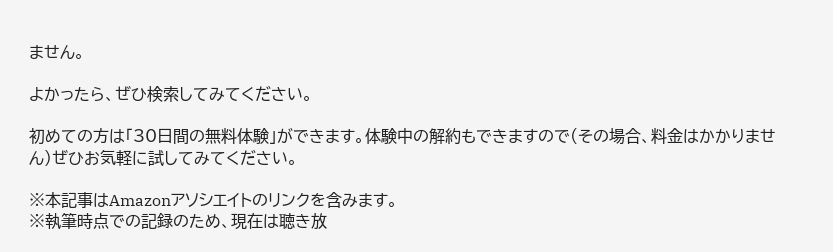ません。

よかったら、ぜひ検索してみてください。

初めての方は「30日間の無料体験」ができます。体験中の解約もできますので(その場合、料金はかかりません)ぜひお気軽に試してみてください。

※本記事はAmazonアソシエイトのリンクを含みます。
※執筆時点での記録のため、現在は聴き放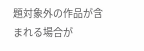題対象外の作品が含まれる場合が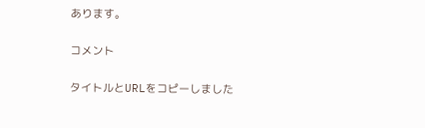あります。

コメント

タイトルとURLをコピーしました